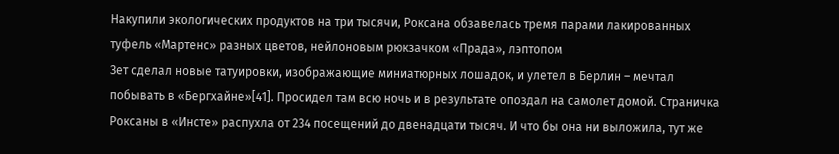Накупили экологических продуктов на три тысячи, Роксана обзавелась тремя парами лакированных туфель «Мартенс» разных цветов, нейлоновым рюкзачком «Прада», лэптопом
Зет сделал новые татуировки, изображающие миниатюрных лошадок, и улетел в Берлин – мечтал побывать в «Бергхайне»[41]. Просидел там всю ночь и в результате опоздал на самолет домой. Страничка Роксаны в «Инсте» распухла от 234 посещений до двенадцати тысяч. И что бы она ни выложила, тут же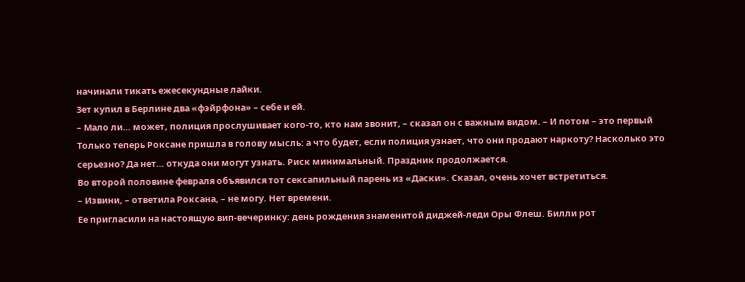начинали тикать ежесекундные лайки.
Зет купил в Берлине два «фэйрфона» – себе и ей.
– Мало ли… может, полиция прослушивает кого-то, кто нам звонит, – сказал он с важным видом. – И потом – это первый
Только теперь Роксане пришла в голову мысль: а что будет, если полиция узнает, что они продают наркоту? Насколько это серьезно? Да нет… откуда они могут узнать. Риск минимальный. Праздник продолжается.
Во второй половине февраля объявился тот cексапильный парень из «Даски». Сказал, очень хочет встретиться.
– Извини, – ответила Роксана, – не могу. Нет времени.
Ее пригласили на настоящую вип-вечеринку: день рождения знаменитой диджей-леди Оры Флеш. Билли рот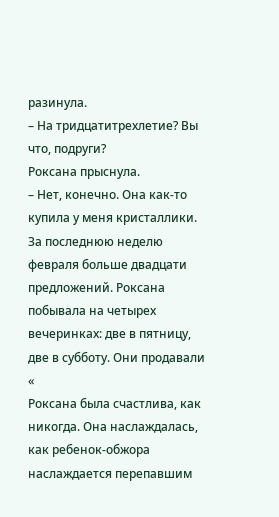разинула.
– На тридцатитрехлетие? Вы что, подруги?
Роксана прыснула.
– Нет, конечно. Она как-то купила у меня кристаллики.
За последнюю неделю февраля больше двадцати предложений. Роксана побывала на четырех вечеринках: две в пятницу, две в субботу. Они продавали «
Роксана была счастлива, как никогда. Она наслаждалась, как ребенок-обжора наслаждается перепавшим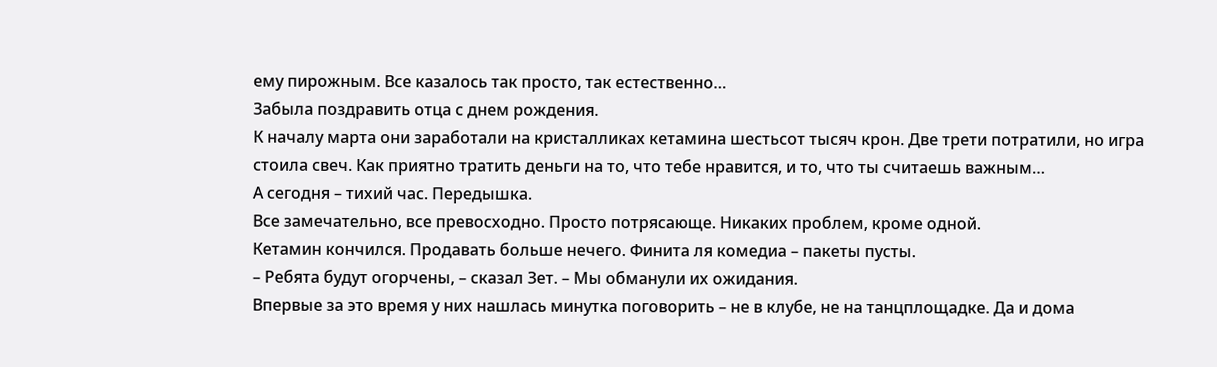ему пирожным. Все казалось так просто, так естественно…
Забыла поздравить отца с днем рождения.
К началу марта они заработали на кристалликах кетамина шестьсот тысяч крон. Две трети потратили, но игра стоила свеч. Как приятно тратить деньги на то, что тебе нравится, и то, что ты считаешь важным…
А сегодня – тихий час. Передышка.
Все замечательно, все превосходно. Просто потрясающе. Никаких проблем, кроме одной.
Кетамин кончился. Продавать больше нечего. Финита ля комедиа – пакеты пусты.
– Ребята будут огорчены, – сказал Зет. – Мы обманули их ожидания.
Впервые за это время у них нашлась минутка поговорить – не в клубе, не на танцплощадке. Да и дома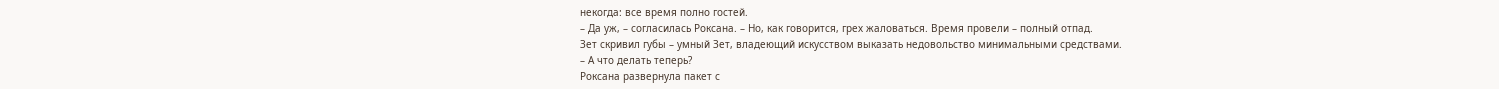некогда: все время полно гостей.
– Да уж, – согласилась Роксана. – Но, как говорится, грех жаловаться. Время провели – полный отпад.
Зет скривил губы – умный Зет, владеющий искусством выказать недовольство минимальными средствами.
– А что делать теперь?
Роксана развернула пакет с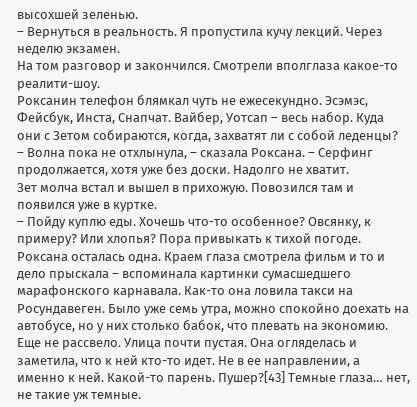высохшей зеленью.
– Вернуться в реальность. Я пропустила кучу лекций. Через неделю экзамен.
На том разговор и закончился. Смотрели вполглаза какое-то реалити-шоу.
Роксанин телефон блямкал чуть не ежесекундно. Эсэмэс, Фейсбук, Инста, Снапчат. Вайбер, Уотсап – весь набор. Куда они с Зетом собираются, когда, захватят ли с собой леденцы?
– Волна пока не отхлынула, – сказала Роксана. – Серфинг продолжается, хотя уже без доски. Надолго не хватит.
Зет молча встал и вышел в прихожую. Повозился там и появился уже в куртке.
– Пойду куплю еды. Хочешь что-то особенное? Овсянку, к примеру? Или хлопья? Пора привыкать к тихой погоде.
Роксана осталась одна. Краем глаза смотрела фильм и то и дело прыскала – вспоминала картинки сумасшедшего марафонского карнавала. Как-то она ловила такси на Росундавеген. Было уже семь утра, можно спокойно доехать на автобусе, но у них столько бабок, что плевать на экономию.
Еще не рассвело. Улица почти пустая. Она огляделась и заметила, что к ней кто-то идет. Не в ее направлении, а именно к ней. Какой-то парень. Пушер?[43] Темные глаза… нет, не такие уж темные.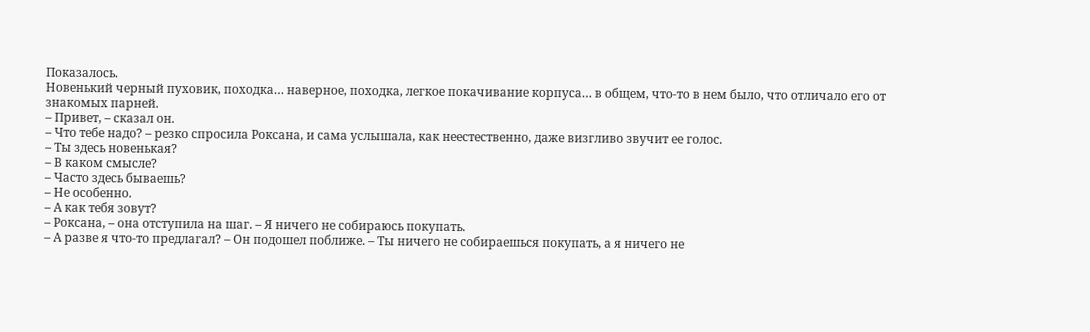Показалось.
Новенький черный пуховик, походка… наверное, походка, легкое покачивание корпуса… в общем, что-то в нем было, что отличало его от знакомых парней.
– Привет, – сказал он.
– Что тебе надо? – резко спросила Роксана, и сама услышала, как неестественно, даже визгливо звучит ее голос.
– Ты здесь новенькая?
– В каком смысле?
– Часто здесь бываешь?
– Не особенно.
– А как тебя зовут?
– Роксана, – она отступила на шаг. – Я ничего не собираюсь покупать.
– А разве я что-то предлагал? – Он подошел поближе. – Ты ничего не собираешься покупать, а я ничего не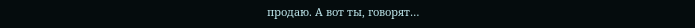продаю. А вот ты, говорят…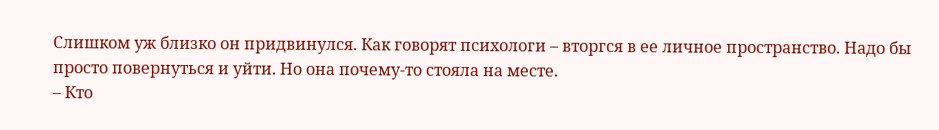Слишком уж близко он придвинулся. Как говорят психологи – вторгся в ее личное пространство. Надо бы просто повернуться и уйти. Но она почему-то стояла на месте.
– Кто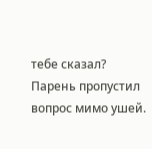тебе сказал?
Парень пропустил вопрос мимо ушей.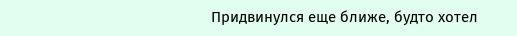Придвинулся еще ближе, будто хотел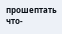прошептать что-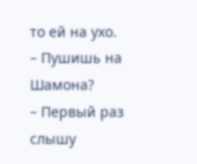то ей на ухо.
– Пушишь на Шамона?
– Первый раз слышу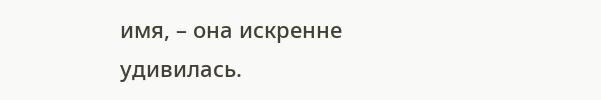имя, – она искренне удивилась.